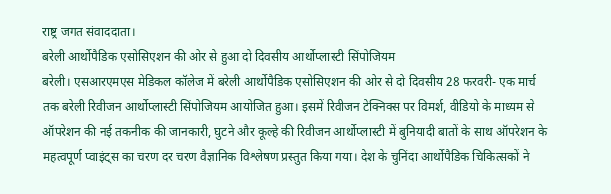राष्ट्र जगत संवाददाता।
बरेली आर्थोपैडिक एसोसिएशन की ओर से हुआ दो दिवसीय आर्थोप्लास्टी सिंपोजियम
बरेली। एसआरएमएस मेडिकल कॉलेज में बरेली आर्थोपैडिक एसोसिएशन की ओर से दो दिवसीय 28 फरवरी- एक मार्च तक बरेली रिवीजन आर्थोप्लास्टी सिंपोजियम आयोजित हुआ। इसमें रिवीजन टेक्निक्स पर विमर्श, वीडियो के माध्यम से ऑपरेशन की नई तकनीक की जानकारी, घुटने और कूल्हे की रिवीजन आर्थोप्लास्टी में बुनियादी बातों के साथ ऑपरेशन के महत्वपूर्ण प्वाइंट्स का चरण दर चरण वैज्ञानिक विश्लेषण प्रस्तुत किया गया। देश के चुनिंदा आर्थोपैडिक चिकित्सकों ने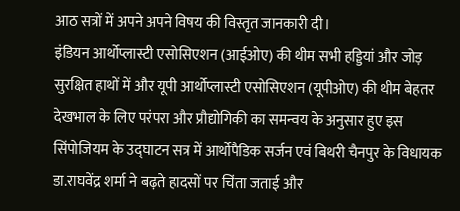आठ सत्रों में अपने अपने विषय की विस्तृत जानकारी दी।
इंडियन आर्थोप्लास्टी एसोसिएशन (आईओए) की थीम सभी हड्डियां और जोड़ सुरक्षित हाथों में और यूपी आर्थोप्लास्टी एसोसिएशन (यूपीओए) की थीम बेहतर देखभाल के लिए परंपरा और प्रौद्योगिकी का समन्वय के अनुसार हुए इस सिंपोजियम के उद्घाटन सत्र में आर्थोपैडिक सर्जन एवं बिथरी चैनपुर के विधायक डा.राघवेंद्र शर्मा ने बढ़ते हादसों पर चिंता जताई और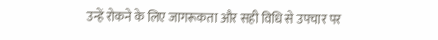उन्हें रोकने के लिए जागरूकता और सही विधि से उपचार पर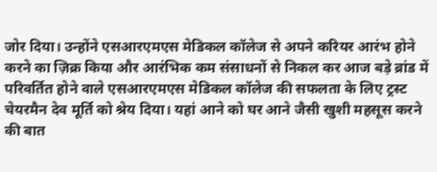जोर दिया। उन्होंने एसआरएमएस मेडिकल कॉलेज से अपने करियर आरंभ होने करने का ज़िक्र किया और आरंभिक कम संसाधनों से निकल कर आज बड़े ब्रांड में परिवर्तित होने वाले एसआरएमएस मेडिकल कॉलेज की सफलता के लिए ट्रस्ट चेयरमैन देव मूर्ति को श्रेय दिया। यहां आने को घर आने जैसी खुशी महसूस करने की बात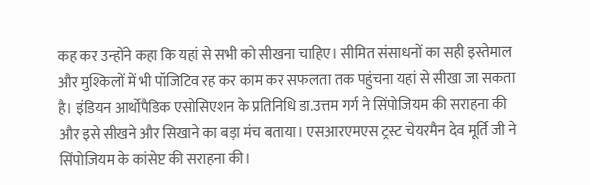कह कर उन्होंने कहा कि यहां से सभी को सीखना चाहिए। सीमित संसाधनों का सही इस्तेमाल और मुश्किलों में भी पॉजिटिव रह कर काम कर सफलता तक पहुंचना यहां से सीखा जा सकता है। इंडियन आर्थोपैडिक एसोसिएशन के प्रतिनिधि डा.उत्तम गर्ग ने सिंपोजियम की सराहना की और इसे सीखने और सिखाने का बड़ा मंच बताया। एसआरएमएस ट्रस्ट चेयरमैन देव मूर्ति जी ने सिंपोजियम के कांसेप्ट की सराहना की।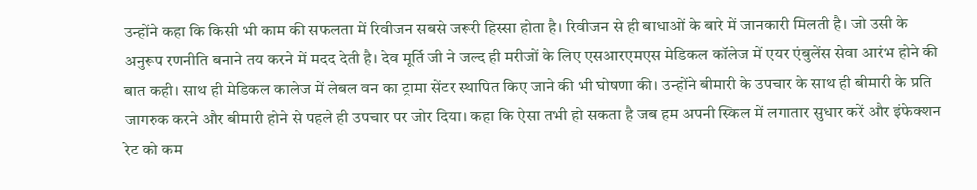उन्होंने कहा कि किसी भी काम की सफलता में रिवीजन सबसे जरूरी हिस्सा होता है। रिवीजन से ही बाधाओं के बारे में जानकारी मिलती है। जो उसी के अनुरूप रणनीति बनाने तय करने में मदद देती है। देव मूर्ति जी ने जल्द ही मरीजों के लिए एसआरएमएस मेडिकल कॉलेज में एयर एंबुलेंस सेवा आरंभ होने की बात कही। साथ ही मेडिकल कालेज में लेबल वन का ट्रामा सेंटर स्थापित किए जाने की भी घोषणा की। उन्होंने बीमारी के उपचार के साथ ही बीमारी के प्रति जागरुक करने और बीमारी होने से पहले ही उपचार पर जोर दिया। कहा कि ऐसा तभी हो सकता है जब हम अपनी स्किल में लगातार सुधार करें और इंफेक्शन रेट को कम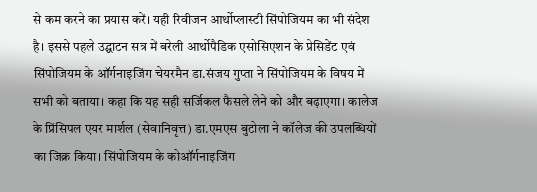से कम करने का प्रयास करें। यही रिवीजन आर्थोप्लास्टी सिंपोजियम का भी संदेश है। इससे पहले उद्घाटन सत्र में बरेली आर्थोपैडिक एसोसिएशन के प्रेसिडेंट एवं सिंपोजियम के ऑर्गनाइजिंग चेयरमैन डा.संजय गुप्ता ने सिंपोजियम के विषय में सभी को बताया। कहा कि यह सही सर्जिकल फैसले लेने को और बढ़ाएगा। कालेज के प्रिंसिपल एयर मार्शल (सेवानिवृत्त) डा.एमएस बुटोला ने कॉलेज की उपलब्धियों का जिक्र किया। सिंपोजियम के कोऑर्गनाइजिंग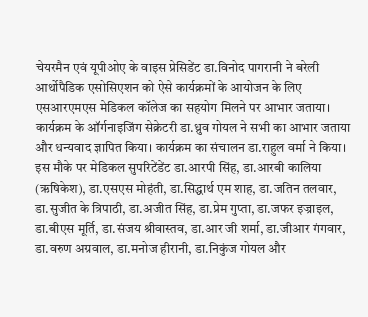चेयरमैन एवं यूपीओए के वाइस प्रेसिडेंट डा.विनोद पागरानी ने बरेली आर्थोपैडिक एसोसिएशन को ऐसे कार्यक्रमों के आयोजन के लिए एसआरएमएस मेडिकल कॉलेज का सहयोग मिलने पर आभार जताया। कार्यक्रम के ऑर्गनाइजिंग सेक्रेटरी डा.ध्रुव गोयल ने सभी का आभार जताया और धन्यवाद ज्ञापित किया। कार्यक्रम का संचालन डा.राहुल वर्मा ने किया। इस मौके पर मेडिकल सुपरिटेंडेंट डा.आरपी सिंह, डा.आरबी कालिया (ऋषिकेश), डा.एसएस मोहंती, डा.सिद्धार्थ एम शाह, डा.जतिन तलवार, डा.सुजीत के त्रिपाठी, डा.अजीत सिंह, डा.प्रेम गुप्ता, डा.जफर इज्राइल, डा.बीएस मूर्ति, डा.संजय श्रीवास्तव, डा.आर जी शर्मा, डा.जीआर गंगवार, डा.वरुण अग्रवाल, डा.मनोज हीरानी, डा.निकुंज गोयल और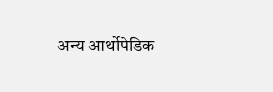अन्य आर्थोपेडिक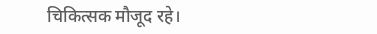चिकित्सक मौजूद रहे।